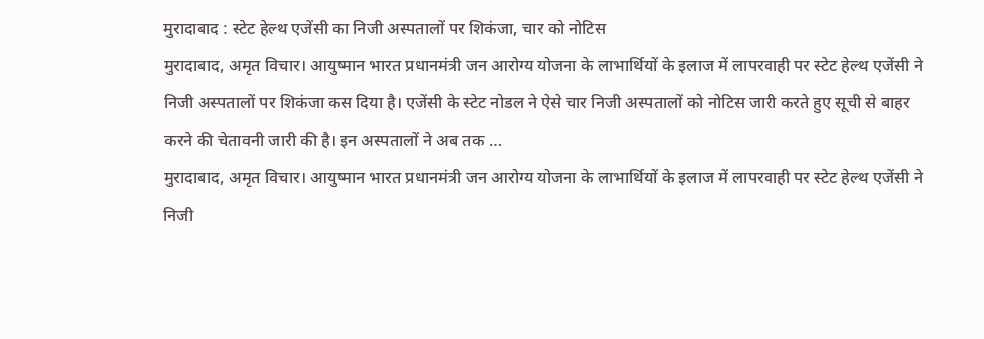मुरादाबाद : स्टेट हेल्थ एजेंसी का निजी अस्पतालों पर शिकंजा, चार को नोटिस
मुरादाबाद, अमृत विचार। आयुष्मान भारत प्रधानमंत्री जन आरोग्य योजना के लाभार्थियों के इलाज में लापरवाही पर स्टेट हेल्थ एजेंसी ने निजी अस्पतालों पर शिकंजा कस दिया है। एजेंसी के स्टेट नोडल ने ऐसे चार निजी अस्पतालों को नोटिस जारी करते हुए सूची से बाहर करने की चेतावनी जारी की है। इन अस्पतालों ने अब तक …
मुरादाबाद, अमृत विचार। आयुष्मान भारत प्रधानमंत्री जन आरोग्य योजना के लाभार्थियों के इलाज में लापरवाही पर स्टेट हेल्थ एजेंसी ने निजी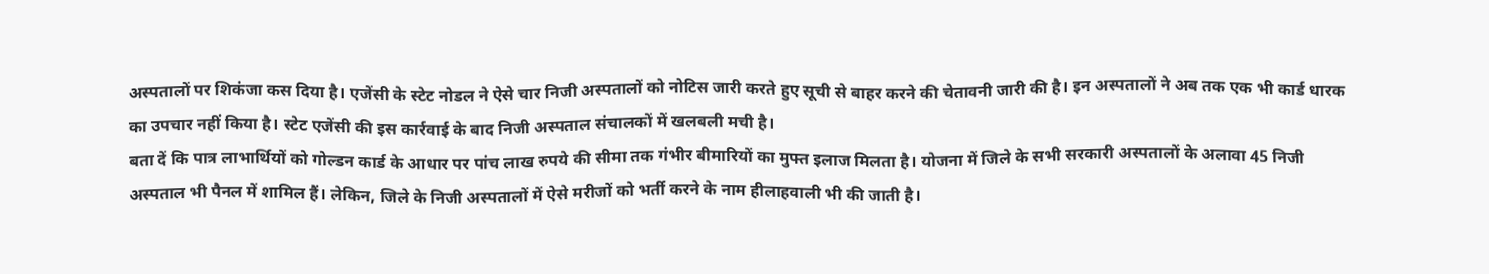अस्पतालों पर शिकंजा कस दिया है। एजेंसी के स्टेट नोडल ने ऐसे चार निजी अस्पतालों को नोटिस जारी करते हुए सूची से बाहर करने की चेतावनी जारी की है। इन अस्पतालों ने अब तक एक भी कार्ड धारक का उपचार नहीं किया है। स्टेट एजेंसी की इस कार्रवाई के बाद निजी अस्पताल संचालकों में खलबली मची है।
बता दें कि पात्र लाभार्थियों को गोल्डन कार्ड के आधार पर पांच लाख रुपये की सीमा तक गंभीर बीमारियों का मुफ्त इलाज मिलता है। योजना में जिले के सभी सरकारी अस्पतालों के अलावा 45 निजी अस्पताल भी पैनल में शामिल हैं। लेकिन, जिले के निजी अस्पतालों में ऐसे मरीजों को भर्ती करने के नाम हीलाहवाली भी की जाती है।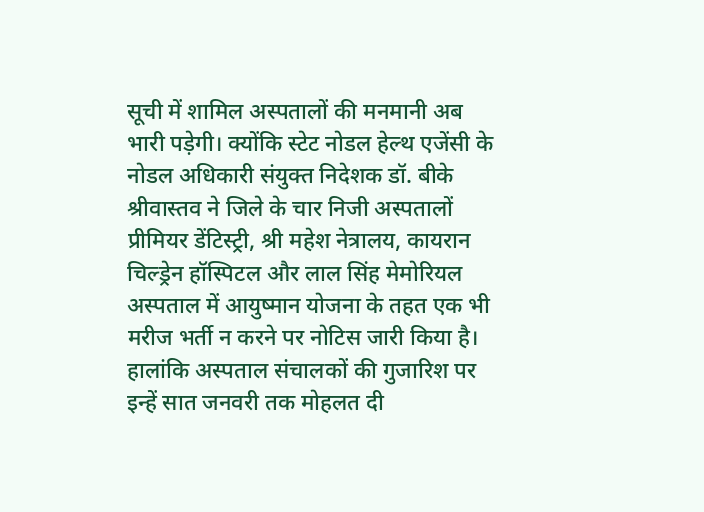सूची में शामिल अस्पतालों की मनमानी अब भारी पड़ेगी। क्योंकि स्टेट नोडल हेल्थ एजेंसी के नोडल अधिकारी संयुक्त निदेशक डॉ. बीके श्रीवास्तव ने जिले के चार निजी अस्पतालों प्रीमियर डेंटिस्ट्री, श्री महेश नेत्रालय, कायरान चिल्ड्रेन हॉस्पिटल और लाल सिंह मेमोरियल अस्पताल में आयुष्मान योजना के तहत एक भी मरीज भर्ती न करने पर नोटिस जारी किया है। हालांकि अस्पताल संचालकों की गुजारिश पर इन्हें सात जनवरी तक मोहलत दी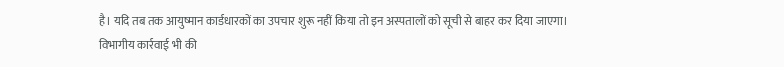है। यदि तब तक आयुष्मान कार्डधारकों का उपचार शुरू नहीं किया तो इन अस्पतालों को सूची से बाहर कर दिया जाएगा।
विभागीय कार्रवाई भी की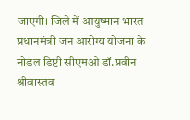जाएगी। जिले में आयुष्मान भारत प्रधानमंत्री जन आरोग्य योजना के नोडल डिप्टी सीएमओ डॉ.प्रवीन श्रीवास्तव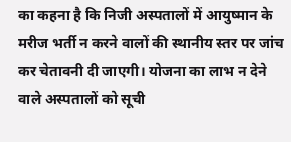का कहना है कि निजी अस्पतालों में आयुष्मान के मरीज भर्ती न करने वालों की स्थानीय स्तर पर जांच कर चेतावनी दी जाएगी। योजना का लाभ न देने वाले अस्पतालों को सूची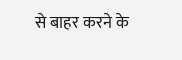से बाहर करने के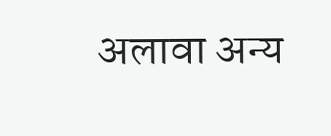अलावा अन्य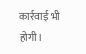कार्रवाई भी होगी।